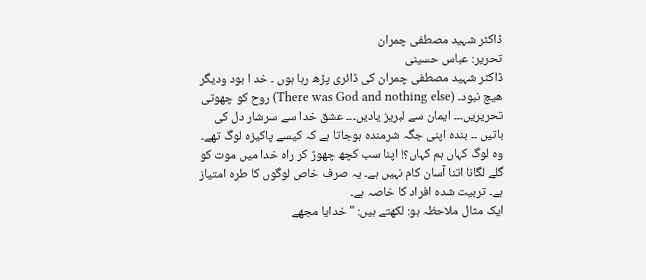ڈاکٹر شہید مصطفی چمران
تحرير: عباس حسينى
ڈاکٹر شہید مصطفی چمران کی ڈائری پڑھ رہا ہوں ۔ خد ا بود ودیگر ھیچ نبود۔ (There was God and nothing else) روح کو چھوتی تحریریں۔۔۔ ایمان سے لبریز یادیں۔۔۔ عشق خدا سے سرشار دل کی باتیں ۔۔ بندہ اپنی جگہ شرمندہ ہوجاتا ہے کہ کیسے پاکیزہ لوگ تھے۔ وہ لوگ کہاں ہم کہاں؟! اپنا سب کچھ چھوڑ کر راہ خدا میں موت کو گلے لگانا اتنا آسان کام نہیں ہے۔ یہ صرف خاص لوگوں کا طرہ امتیاز ہے۔ تربیت شدہ افراد کا خاصہ ہے۔
ایک مثال ملاحظہ ہو: لکھتے ہیں: "خدایا مجھے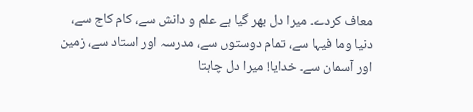معاف کردے۔ میرا دل بھر گیا ہے علم و دانش سے، کام کاج سے، دنیا وما فیہا سے، تمام دوستوں سے، مدرسہ اور استاد سے، زمین اور آسمان سے۔ خدایا! میرا دل چاہتا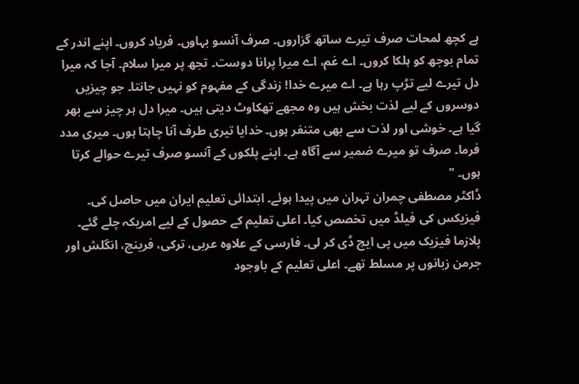ہے کچھ لمحات صرف تیرے ساتھ گزاروں۔ صرف آنسو بہاوں۔ فریاد کروں۔ اپنے اندر کے تمام بوجھ کو ہلکا کروں۔ اے غم، اے میرا پرانا دوست۔ تجھ پر میرا سلام۔ آجا کہ میرا دل تیرے لیے تڑپ رہا ہے۔ اے میرے خدا! زندگی کے مفہوم کو نہیں جانتا۔ جو چیزیں دوسروں کے لیے لذت بخش ہیں وہ مجھے تھکاوٹ دیتی ہیں۔ میرا دل ہر چیز سے بھر گیا ہے۔ خوشی اور لذت سے بھی متنفر ہوں۔ خدایا تیری طرف آنا چاہتا ہوں۔ میری مدد فرما۔ صرف تو میرے ضمیر سے آگاہ ہے۔ اپنے پلکوں کے آنسو صرف تیرے حوالے کرتا ہوں۔ "
ڈاکٹر مصطفی چمران تہران میں پیدا ہوئے۔ ابتدائی تعلیم ایران میں حاصل کی۔ فیزیکس کی فیلڈ میں تخصص کیا۔ اعلی تعلیم کے حصول کے لیے امریکہ چلے گئے۔ پلازما فیزیک میں پی ایچ ڈی کر لی۔ فارسی کے علاوہ عربی، ترکی، فرینچ، انگلش اور جرمن زبانوں پر مسلط تھے۔ اعلی تعلیم کے باوجود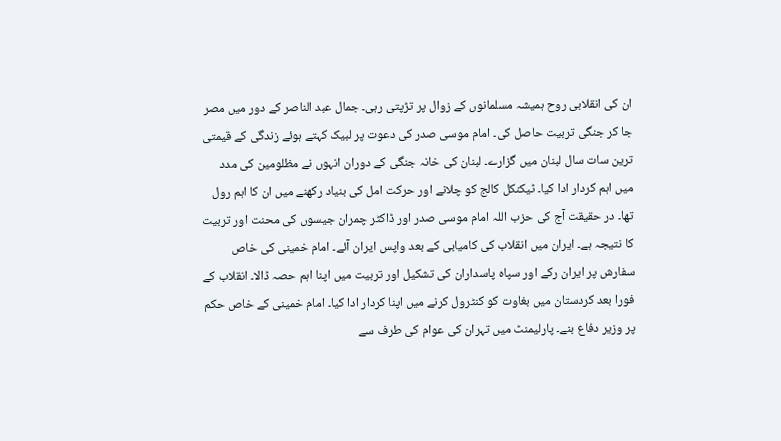ان کی انقلابی روح ہمیشہ مسلمانوں کے زوال پر تڑپتی رہی۔ جمال عبد الناصر کے دور میں مصر جا کر جنگی تربیت حاصل کی۔ امام موسی صدر کی دعوت پر لبیک کہتے ہوئے زندگی کے قیمتی ترین سات سال لبنان میں گزارے۔ لبنان کی خانہ جنگی کے دوران انہوں نے مظلومین کی مدد میں اہم کردار ادا کیا۔ ٹیکنکل کالج کو چلانے اور حرکت امل کی بنیاد رکھنے میں ان کا اہم رول تھا۔ در حقیقت آج کی حزب اللہ امام موسی صدر اور ڈاکٹر چمران جیسوں کی محنت اور تربیت کا نتیجہ ہے۔ ایران میں انقلاب کی کامیابی کے بعد واپس ایران آئے۔ امام خمینی کی خاص سفارش پر ایران رکے اور سپاہ پاسداران کی تشکیل اور تربیت میں اپنا اہم حصہ ڈالا۔ انقلاب کے فورا بعد کردستان میں بغاوت کو کنٹرول کرنے میں اپنا کردار ادا کیا۔ امام خمینی کے خاص حکم پر وزیر دفاع بنے۔ پارلیمنٹ میں تہران کی عوام کی طرف سے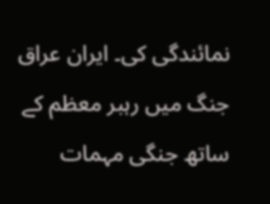نمائندگی کی۔ ایران عراق جنگ میں رہبر معظم کے ساتھ جنگی مہمات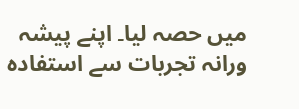میں حصہ لیا۔ اپنے پیشہ ورانہ تجربات سے استفادہ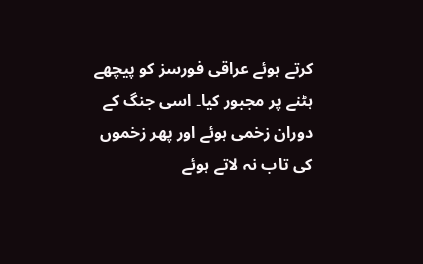کرتے ہوئے عراقی فورسز کو پیچھے ہٹنے پر مجبور کیا۔ اسی جنگ کے دوران زخمی ہوئے اور پھر زخموں کی تاب نہ لاتے ہوئے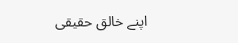اپنے خالق حقیقی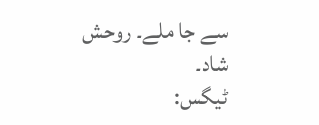سے جا ملے۔ روحش شاد۔
ٹیگس: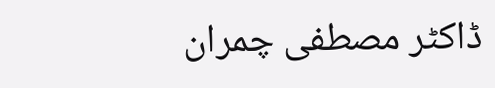ڈاکٹر مصطفی چمران